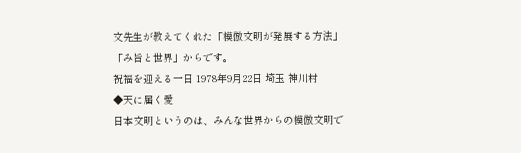文先生が教えてくれた「模倣文明が発展する方法」
「み旨と世界」からです。
祝福を迎える一日 1978年9月22日 埼玉 神川村
◆天に届く愛
日本文明というのは、みんな世界からの模倣文明で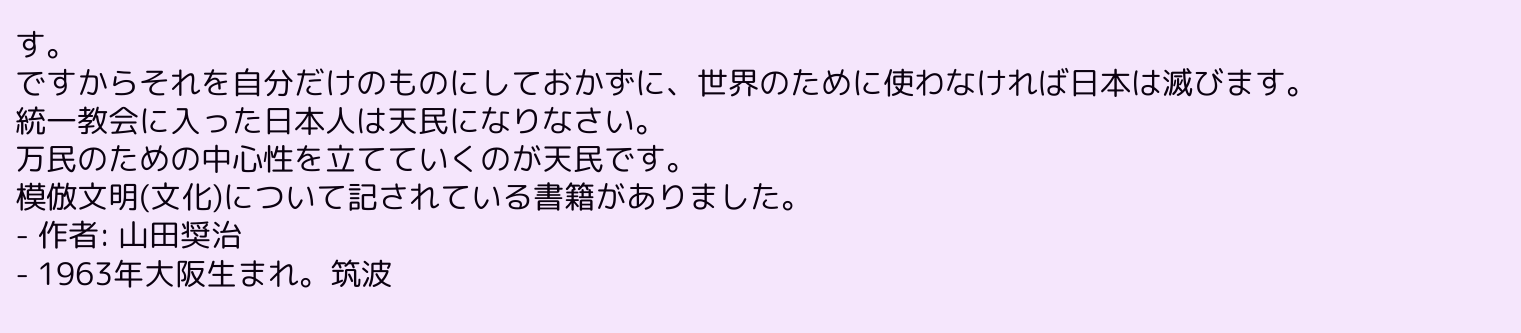す。
ですからそれを自分だけのものにしておかずに、世界のために使わなければ日本は滅びます。
統一教会に入った日本人は天民になりなさい。
万民のための中心性を立てていくのが天民です。
模倣文明(文化)について記されている書籍がありました。
- 作者: 山田奨治
- 1963年大阪生まれ。筑波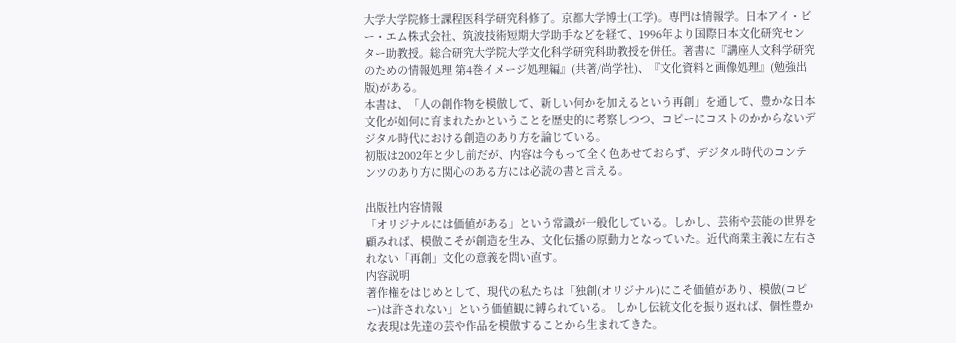大学大学院修士課程医科学研究科修了。京都大学博士(工学)。専門は情報学。日本アイ・ビー・エム株式会社、筑波技術短期大学助手などを経て、1996年より国際日本文化研究センター助教授。総合研究大学院大学文化科学研究科助教授を併任。著書に『講座人文科学研究のための情報処理 第4巻イメージ処理編』(共著/尚学社)、『文化資料と画像処理』(勉強出版)がある。
本書は、「人の創作物を模倣して、新しい何かを加えるという再創」を通して、豊かな日本文化が如何に育まれたかということを歴史的に考察しつつ、コピーにコストのかからないデジタル時代における創造のあり方を論じている。
初版は2002年と少し前だが、内容は今もって全く色あせておらず、デジタル時代のコンテンツのあり方に関心のある方には必読の書と言える。

出版社内容情報
「オリジナルには価値がある」という常識が一般化している。しかし、芸術や芸能の世界を顧みれば、模倣こそが創造を生み、文化伝播の原動力となっていた。近代商業主義に左右されない「再創」文化の意義を問い直す。
内容説明
著作権をはじめとして、現代の私たちは「独創(オリジナル)にこそ価値があり、模倣(コピー)は許されない」という価値観に縛られている。 しかし伝統文化を振り返れば、個性豊かな表現は先達の芸や作品を模倣することから生まれてきた。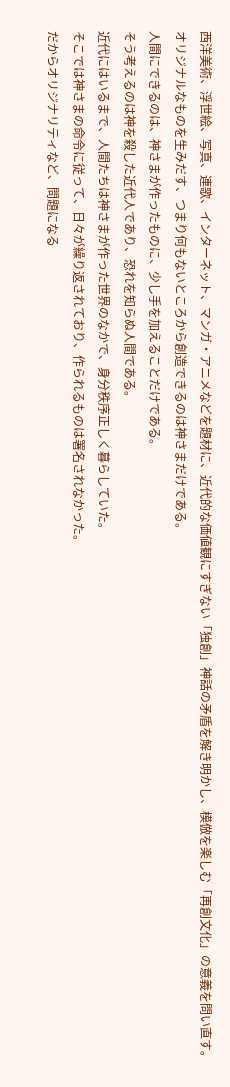西洋美術、浮世絵、写真、連歌、インターネット、マンガ・アニメなどを題材に、近代的な価値観にすぎない「独創」神話の矛盾を解き明かし、模倣を楽しむ「再創文化」の意義を問い直す。
オリジナルなものを生みだす、つまり何もないところから創造できるのは神さまだけである。
人間にできるのは、神さまが作ったものに、少し手を加えることだけである。
そう考えるのは神を殺した近代人であり、恐れを知らぬ人間である。
近代にはいるまで、人間たちは神さまが作った世界のなかで、身分秩序正しく暮らしていた。
そこでは神さまの命令に従って、日々が繰り返されており、作られるものは署名されなかった。
だからオリジナリティなど、問題になる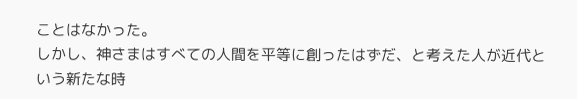ことはなかった。
しかし、神さまはすべての人間を平等に創ったはずだ、と考えた人が近代という新たな時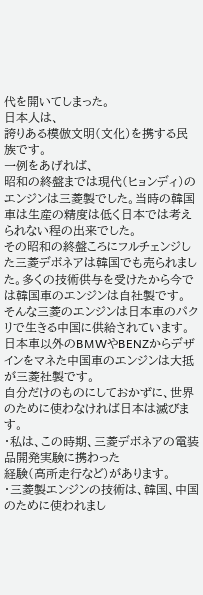代を開いてしまった。
日本人は、
誇りある模倣文明(文化)を携する民族です。
一例をあげれば、
昭和の終盤までは現代(ヒョンディ)のエンジンは三菱製でした。当時の韓国車は生産の精度は低く日本では考えられない程の出来でした。
その昭和の終盤ころにフルチェンジした三菱デボネアは韓国でも売られました。多くの技術供与を受けたから今では韓国車のエンジンは自社製です。
そんな三菱のエンジンは日本車のパクリで生きる中国に供給されています。日本車以外のBMWやBENZからデザインをマネた中国車のエンジンは大抵が三菱社製です。
自分だけのものにしておかずに、世界のために使わなければ日本は滅びます。
・私は、この時期、三菱デボネアの電装品開発実験に携わった
経験(高所走行など)があります。
・三菱製エンジンの技術は、韓国、中国のために使われまし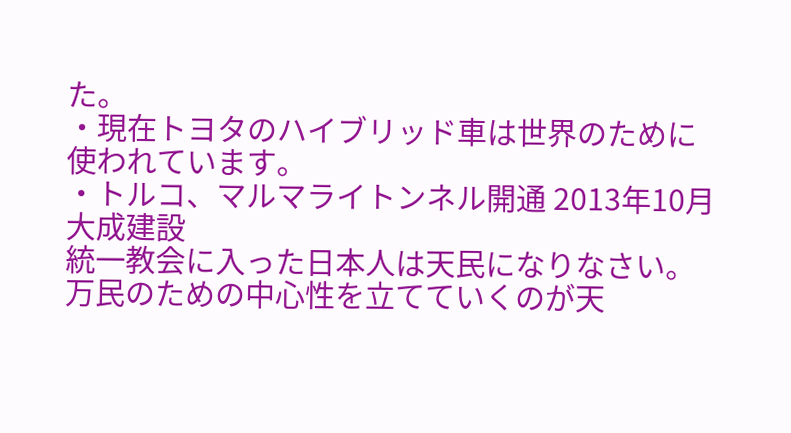た。
・現在トヨタのハイブリッド車は世界のために使われています。
・トルコ、マルマライトンネル開通 2013年10月 大成建設
統一教会に入った日本人は天民になりなさい。
万民のための中心性を立てていくのが天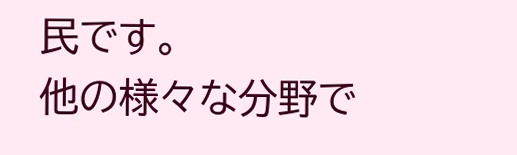民です。
他の様々な分野で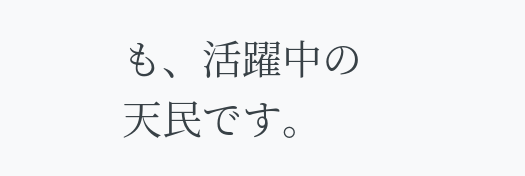も、活躍中の天民です。